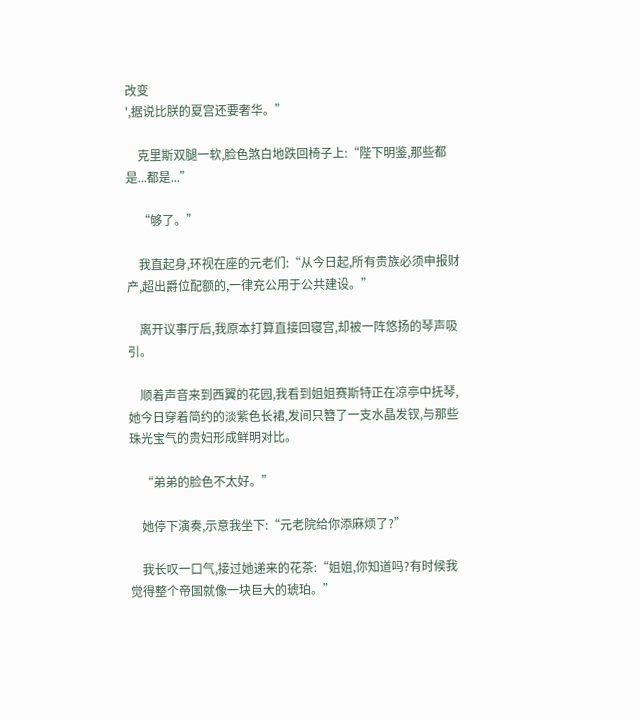改变
',据说比朕的夏宫还要奢华。”

    克里斯双腿一软,脸色煞白地跌回椅子上:“陛下明鉴,那些都是...都是...”

    “够了。”

    我直起身,环视在座的元老们:“从今日起,所有贵族必须申报财产,超出爵位配额的,一律充公用于公共建设。”

    离开议事厅后,我原本打算直接回寝宫,却被一阵悠扬的琴声吸引。

    顺着声音来到西翼的花园,我看到姐姐赛斯特正在凉亭中抚琴,她今日穿着简约的淡紫色长裙,发间只簪了一支水晶发钗,与那些珠光宝气的贵妇形成鲜明对比。

    “弟弟的脸色不太好。”

    她停下演奏,示意我坐下:“元老院给你添麻烦了?”

    我长叹一口气,接过她递来的花茶:“姐姐,你知道吗?有时候我觉得整个帝国就像一块巨大的琥珀。”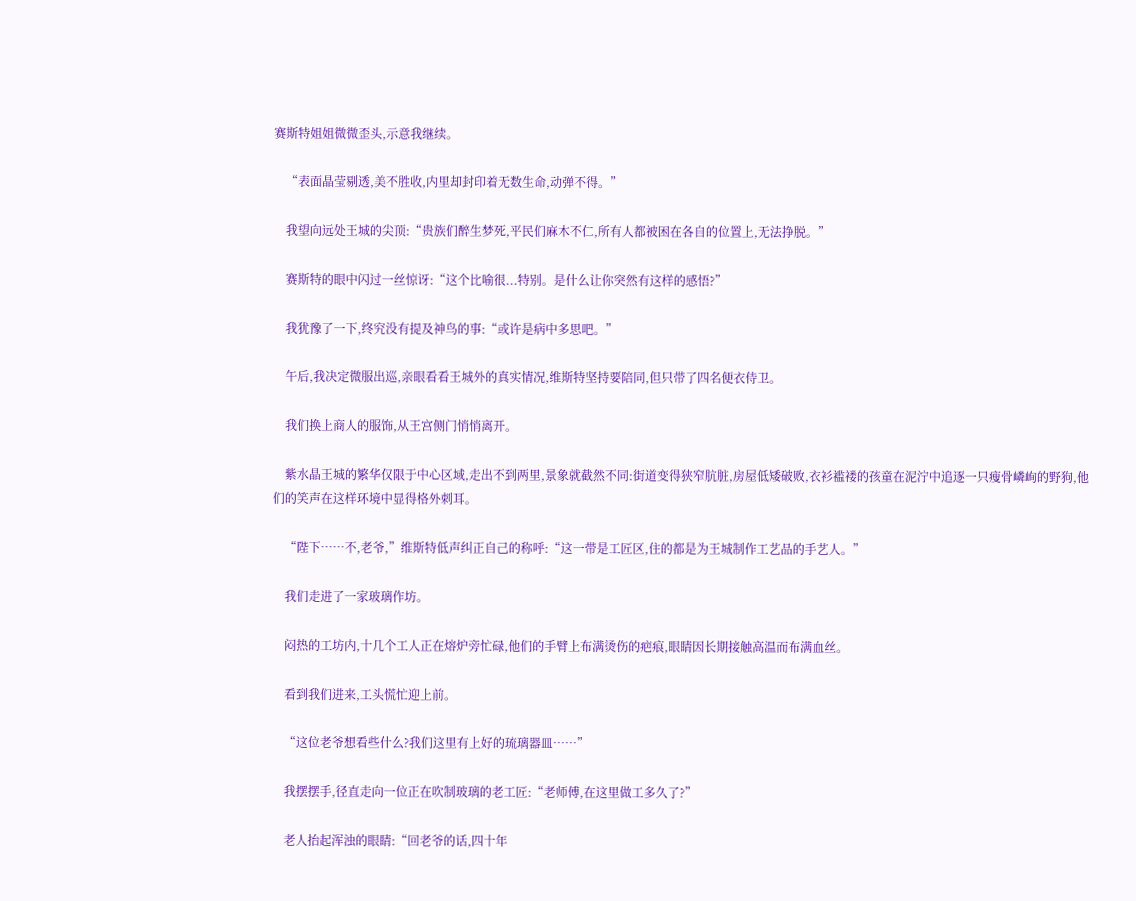赛斯特姐姐微微歪头,示意我继续。

    “表面晶莹剔透,美不胜收,内里却封印着无数生命,动弹不得。”

    我望向远处王城的尖顶:“贵族们醉生梦死,平民们麻木不仁,所有人都被困在各自的位置上,无法挣脱。”

    赛斯特的眼中闪过一丝惊讶:“这个比喻很...特别。是什么让你突然有这样的感悟?”

    我犹豫了一下,终究没有提及神鸟的事:“或许是病中多思吧。”

    午后,我决定微服出巡,亲眼看看王城外的真实情况,维斯特坚持要陪同,但只带了四名便衣侍卫。

    我们换上商人的服饰,从王宫侧门悄悄离开。

    紫水晶王城的繁华仅限于中心区域,走出不到两里,景象就截然不同:街道变得狭窄肮脏,房屋低矮破败,衣衫褴褛的孩童在泥泞中追逐一只瘦骨嶙峋的野狗,他们的笑声在这样环境中显得格外刺耳。

    “陛下……不,老爷,”维斯特低声纠正自己的称呼:“这一带是工匠区,住的都是为王城制作工艺品的手艺人。”

    我们走进了一家玻璃作坊。

    闷热的工坊内,十几个工人正在熔炉旁忙碌,他们的手臂上布满烫伤的疤痕,眼睛因长期接触高温而布满血丝。

    看到我们进来,工头慌忙迎上前。

    “这位老爷想看些什么?我们这里有上好的琉璃器皿……”

    我摆摆手,径直走向一位正在吹制玻璃的老工匠:“老师傅,在这里做工多久了?”

    老人抬起浑浊的眼睛:“回老爷的话,四十年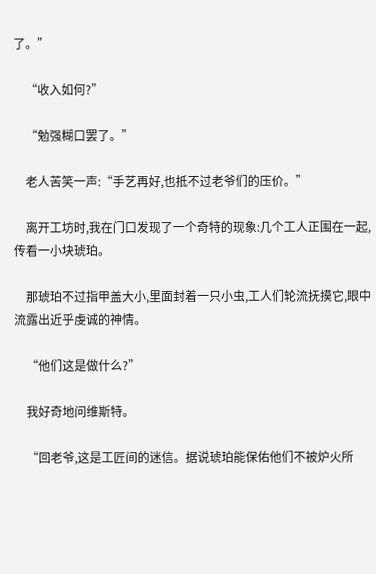了。”

    “收入如何?”

    “勉强糊口罢了。”

    老人苦笑一声:“手艺再好,也抵不过老爷们的压价。”

    离开工坊时,我在门口发现了一个奇特的现象:几个工人正围在一起,传看一小块琥珀。

    那琥珀不过指甲盖大小,里面封着一只小虫,工人们轮流抚摸它,眼中流露出近乎虔诚的神情。

    “他们这是做什么?”

    我好奇地问维斯特。

    “回老爷,这是工匠间的迷信。据说琥珀能保佑他们不被炉火所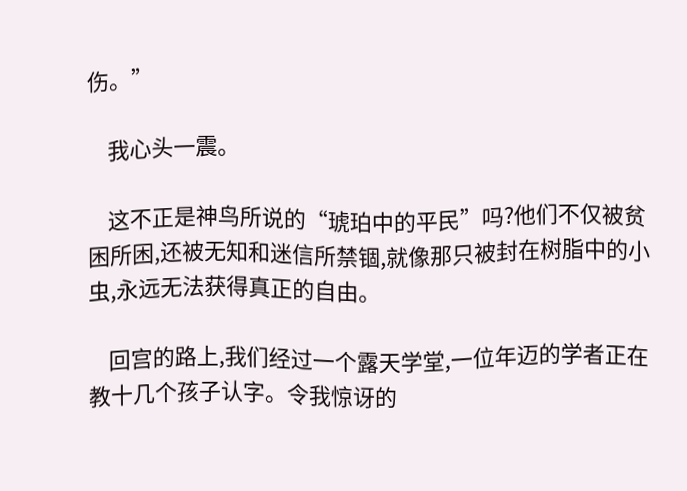伤。”

    我心头一震。

    这不正是神鸟所说的“琥珀中的平民”吗?他们不仅被贫困所困,还被无知和迷信所禁锢,就像那只被封在树脂中的小虫,永远无法获得真正的自由。

    回宫的路上,我们经过一个露天学堂,一位年迈的学者正在教十几个孩子认字。令我惊讶的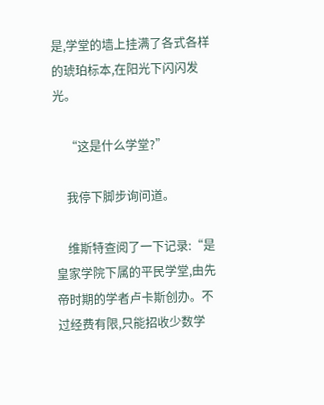是,学堂的墙上挂满了各式各样的琥珀标本,在阳光下闪闪发光。

    “这是什么学堂?”

    我停下脚步询问道。

    维斯特查阅了一下记录:“是皇家学院下属的平民学堂,由先帝时期的学者卢卡斯创办。不过经费有限,只能招收少数学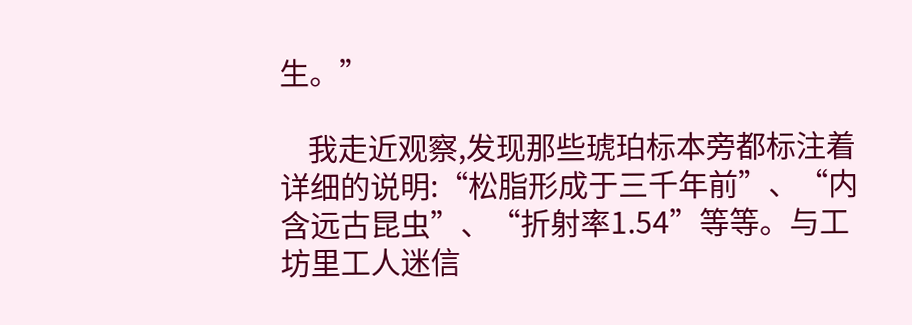生。”

    我走近观察,发现那些琥珀标本旁都标注着详细的说明:“松脂形成于三千年前”、“内含远古昆虫”、“折射率1.54”等等。与工坊里工人迷信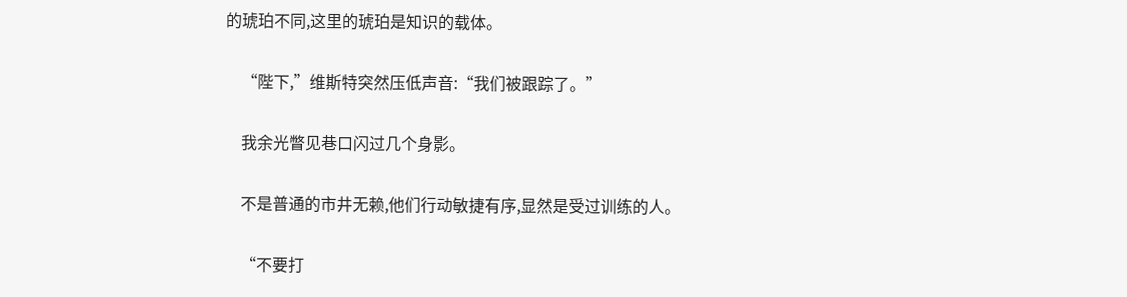的琥珀不同,这里的琥珀是知识的载体。

    “陛下,”维斯特突然压低声音:“我们被跟踪了。”

    我余光瞥见巷口闪过几个身影。

    不是普通的市井无赖,他们行动敏捷有序,显然是受过训练的人。

    “不要打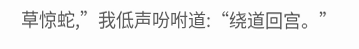草惊蛇,”我低声吩咐道:“绕道回宫。”